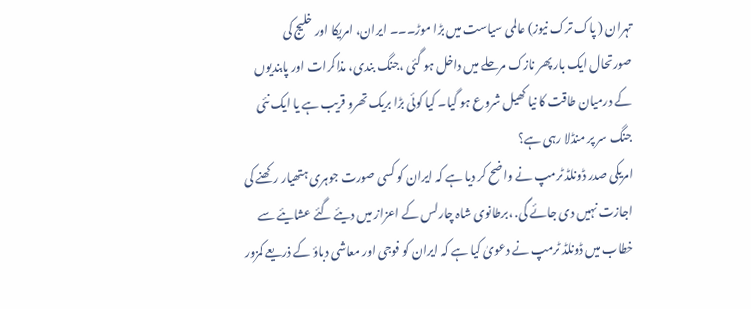تہران ( پاک ترک نیوز) عالمی سیاست میں بڑا موڑ۔۔۔ ایران، امریکا اور خلیج کی صورتحال ایک بار پھر نازک مرحلے میں داخل ہو گئی ،جنگ بندی، مذاکرات اور پابندیوں کے درمیان طاقت کا نیا کھیل شروع ہو گیا۔ کیا کوئی بڑا بریک تھرو قریب ہے یا ایک نئی جنگ سر پر منڈلا رہی ہے؟
امریکی صدر ڈونلڈ ٹرمپ نے واضح کر دیا ہے کہ ایران کو کسی صورت جوہری ہتھیار رکھنے کی اجازت نہیں دی جائے گی. ،برطانوی شاہ چارلس کے اعزاز میں دیئے گئے عشایئے سے خطاب میں ڈونلڈ ٹرمپ نے دعویٰ کیا ہے کہ ایران کو فوجی اور معاشی دباؤ کے ذریعے کمزور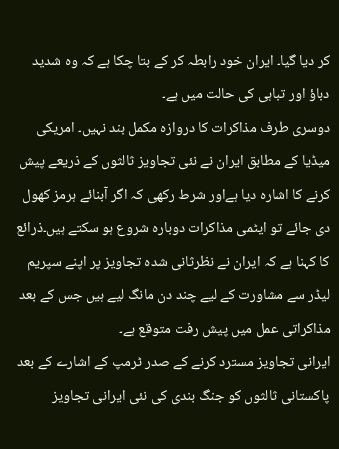کر دیا گیا۔ ایران خود رابطہ کر کے بتا چکا ہے کہ وہ شدید دباؤ اور تباہی کی حالت میں ہے۔
دوسری طرف مذاکرات کا دروازہ مکمل بند نہیں۔ امریکی میڈیا کے مطابق ایران نے نئی تجاویز ثالثوں کے ذریعے پیش کرنے کا اشارہ دیا ہےاور شرط رکھی کہ اگر آبنائے ہرمز کھول دی جائے تو ایٹمی مذاکرات دوبارہ شروع ہو سکتے ہیں۔ذرائع کا کہنا ہے کہ ایران نے نظرثانی شدہ تجاویز پر اپنے سپریم لیڈر سے مشاورت کے لیے چند دن مانگ لیے ہیں جس کے بعد مذاکراتی عمل میں پیش رفت متوقع ہے۔
ایرانی تجاویز مسترد کرنے کے صدر ٹرمپ کے اشارے کے بعد پاکستانی ثالثوں کو جنگ بندی کی نئی ایرانی تجاویز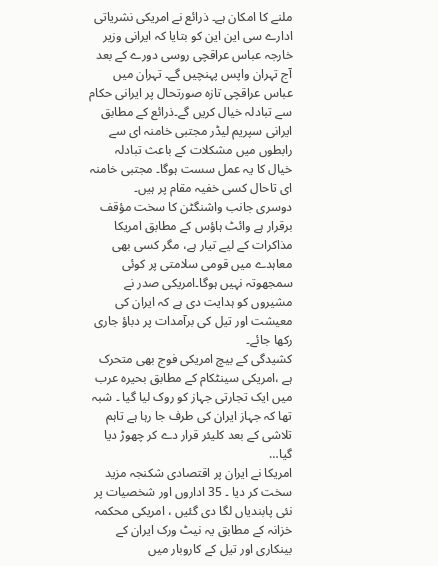ملنے کا امکان ہے۔ ذرائع نے امریکی نشریاتی ادارے سی این این کو بتایا کہ ایرانی وزیر خارجہ عباس عراقچی روسی دورے کے بعد آج تہران واپس پہنچیں گے۔ تہران میں عباس عراقچی تازہ صورتحال پر ایرانی حکام سے تبادلہ خیال کریں گے۔ذرائع کے مطابق ایرانی سپریم لیڈر مجتبی خامنہ ای سے رابطوں میں مشکلات کے باعث تبادلہ خیال کا یہ عمل سست ہوگا۔ مجتبی خامنہ ای تاحال کسی خفیہ مقام پر ہیں۔
دوسری جانب واشنگٹن کا سخت مؤقف برقرار ہے وائٹ ہاؤس کے مطابق امریکا مذاکرات کے لیے تیار ہے، مگر کسی بھی معاہدے میں قومی سلامتی پر کوئی سمجھوتہ نہیں ہوگا۔امریکی صدر نے مشیروں کو ہدایت دی ہے کہ ایران کی معیشت اور تیل کی برآمدات پر دباؤ جاری رکھا جائے۔
کشیدگی کے بیچ امریکی فوج بھی متحرک ہے ،امریکی سینٹکام کے مطابق بحیرہ عرب میں ایک تجارتی جہاز کو روک لیا گیا ۔ شبہ تھا کہ جہاز ایران کی طرف جا رہا ہے تاہم تلاشی کے بعد کلیئر قرار دے کر چھوڑ دیا گیا…
امریکا نے ایران پر اقتصادی شکنجہ مزید سخت کر دیا ۔ 35 اداروں اور شخصیات پر نئی پابندیاں لگا دی گئیں ، امریکی محکمہ خزانہ کے مطابق یہ نیٹ ورک ایران کے بینکاری اور تیل کے کاروبار میں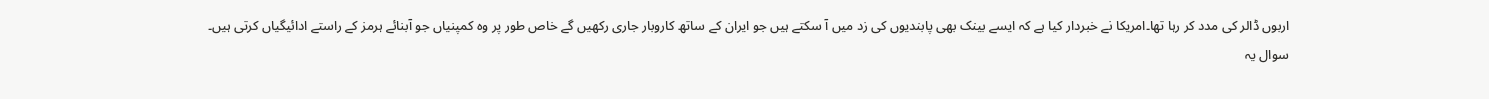اربوں ڈالر کی مدد کر رہا تھا۔امریکا نے خبردار کیا ہے کہ ایسے بینک بھی پابندیوں کی زد میں آ سکتے ہیں جو ایران کے ساتھ کاروبار جاری رکھیں گے خاص طور پر وہ کمپنیاں جو آبنائے ہرمز کے راستے ادائیگیاں کرتی ہیں۔
سوال یہ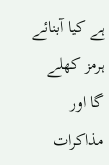ہے کیا آبنائے ہرمز کھلے گا اور مذاکرات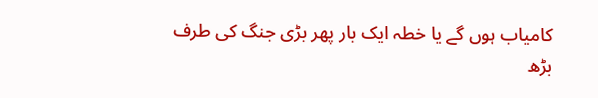کامیاب ہوں گے یا خطہ ایک بار پھر بڑی جنگ کی طرف بڑھ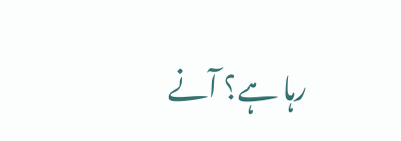رہا ہے؟ آنے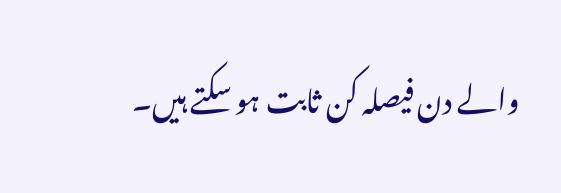والے دن فیصلہ کن ثابت ہو سکتے ہیں۔